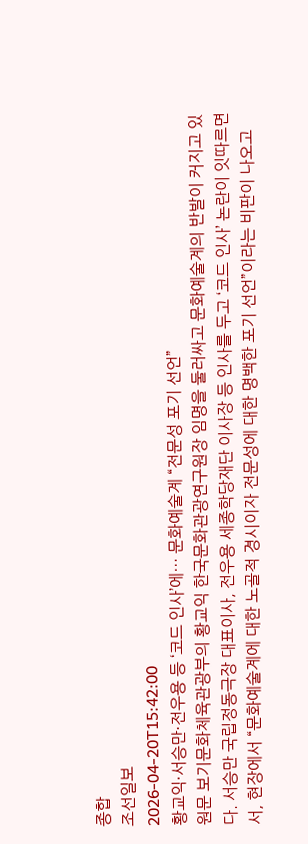종합
조선일보
2026-04-20T15:42:00
황교익·서승만·전우용 등 ‘코드 인사’에… 문화예술계 “전문성 포기 선언”
원문 보기문화체육관광부의 황교익 한국문화관광연구원장 임명을 둘러싸고 문화예술계의 반발이 커지고 있다. 서승만 국립정동극장 대표이사, 전우용 세종학당재단 이사장 등 인사를 두고 ‘코드 인사’ 논란이 잇따르면서, 현장에서 “문화예술계에 대한 노골적 경시이자 전문성에 대한 명백한 포기 선언”이라는 비판이 나오고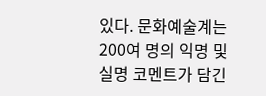있다. 문화예술계는 200여 명의 익명 및 실명 코멘트가 담긴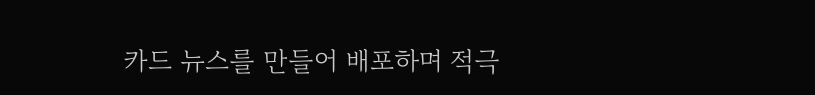카드 뉴스를 만들어 배포하며 적극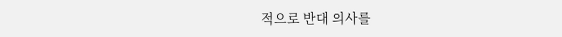적으로 반대 의사를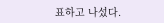표하고 나섰다.